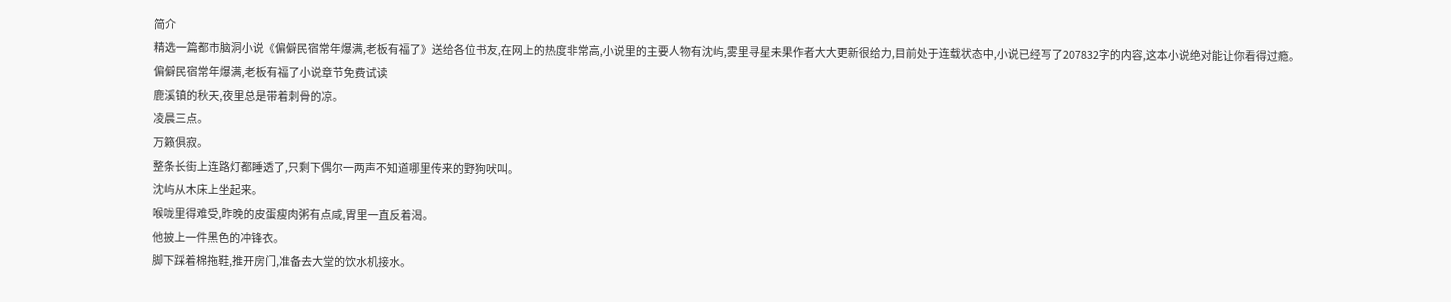简介
精选一篇都市脑洞小说《偏僻民宿常年爆满,老板有福了》送给各位书友,在网上的热度非常高,小说里的主要人物有沈屿,雾里寻星未果作者大大更新很给力,目前处于连载状态中,小说已经写了207832字的内容,这本小说绝对能让你看得过瘾。
偏僻民宿常年爆满,老板有福了小说章节免费试读
鹿溪镇的秋天,夜里总是带着刺骨的凉。
凌晨三点。
万籁俱寂。
整条长街上连路灯都睡透了,只剩下偶尔一两声不知道哪里传来的野狗吠叫。
沈屿从木床上坐起来。
喉咙里得难受,昨晚的皮蛋瘦肉粥有点咸,胃里一直反着渴。
他披上一件黑色的冲锋衣。
脚下踩着棉拖鞋,推开房门,准备去大堂的饮水机接水。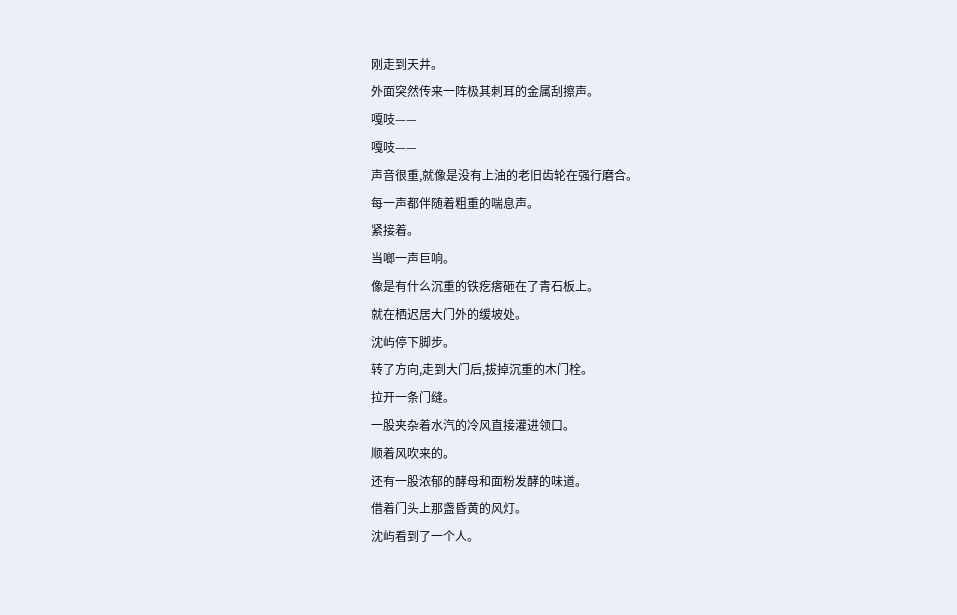刚走到天井。
外面突然传来一阵极其刺耳的金属刮擦声。
嘎吱——
嘎吱——
声音很重,就像是没有上油的老旧齿轮在强行磨合。
每一声都伴随着粗重的喘息声。
紧接着。
当啷一声巨响。
像是有什么沉重的铁疙瘩砸在了青石板上。
就在栖迟居大门外的缓坡处。
沈屿停下脚步。
转了方向,走到大门后,拔掉沉重的木门栓。
拉开一条门缝。
一股夹杂着水汽的冷风直接灌进领口。
顺着风吹来的。
还有一股浓郁的酵母和面粉发酵的味道。
借着门头上那盏昏黄的风灯。
沈屿看到了一个人。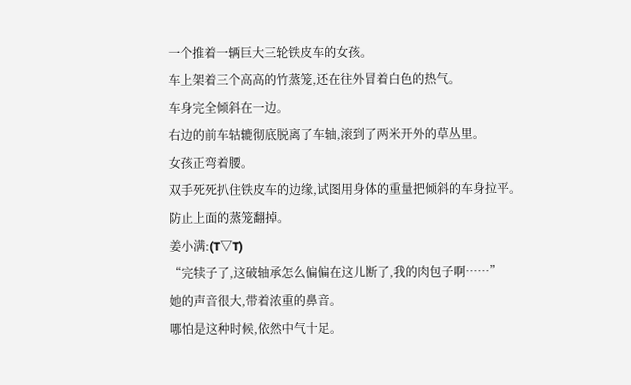一个推着一辆巨大三轮铁皮车的女孩。
车上架着三个高高的竹蒸笼,还在往外冒着白色的热气。
车身完全倾斜在一边。
右边的前车轱辘彻底脱离了车轴,滚到了两米开外的草丛里。
女孩正弯着腰。
双手死死扒住铁皮车的边缘,试图用身体的重量把倾斜的车身拉平。
防止上面的蒸笼翻掉。
姜小满:(T▽T)
“完犊子了,这破轴承怎么偏偏在这儿断了,我的肉包子啊……”
她的声音很大,带着浓重的鼻音。
哪怕是这种时候,依然中气十足。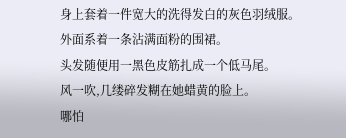身上套着一件宽大的洗得发白的灰色羽绒服。
外面系着一条沾满面粉的围裙。
头发随便用一黑色皮筋扎成一个低马尾。
风一吹,几缕碎发糊在她蜡黄的脸上。
哪怕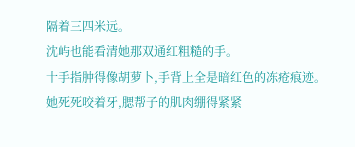隔着三四米远。
沈屿也能看清她那双通红粗糙的手。
十手指肿得像胡萝卜,手背上全是暗红色的冻疮痕迹。
她死死咬着牙,腮帮子的肌肉绷得紧紧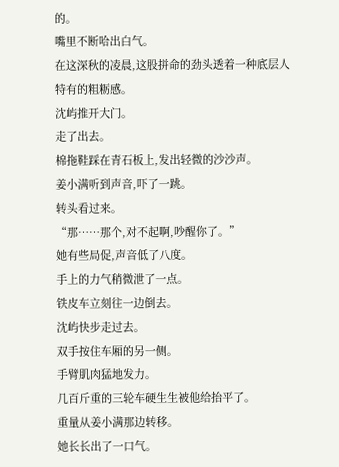的。
嘴里不断哈出白气。
在这深秋的凌晨,这股拼命的劲头透着一种底层人特有的粗粝感。
沈屿推开大门。
走了出去。
棉拖鞋踩在青石板上,发出轻微的沙沙声。
姜小满听到声音,吓了一跳。
转头看过来。
“那……那个,对不起啊,吵醒你了。”
她有些局促,声音低了八度。
手上的力气稍微泄了一点。
铁皮车立刻往一边倒去。
沈屿快步走过去。
双手按住车厢的另一侧。
手臂肌肉猛地发力。
几百斤重的三轮车硬生生被他给抬平了。
重量从姜小满那边转移。
她长长出了一口气。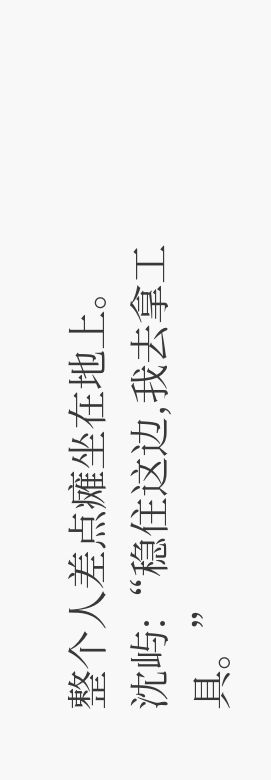整个人差点瘫坐在地上。
沈屿:“稳住这边,我去拿工具。”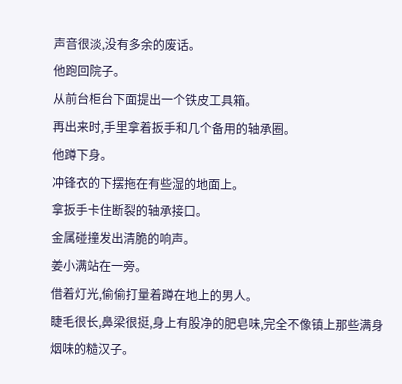声音很淡,没有多余的废话。
他跑回院子。
从前台柜台下面提出一个铁皮工具箱。
再出来时,手里拿着扳手和几个备用的轴承圈。
他蹲下身。
冲锋衣的下摆拖在有些湿的地面上。
拿扳手卡住断裂的轴承接口。
金属碰撞发出清脆的响声。
姜小满站在一旁。
借着灯光,偷偷打量着蹲在地上的男人。
睫毛很长,鼻梁很挺,身上有股净的肥皂味,完全不像镇上那些满身烟味的糙汉子。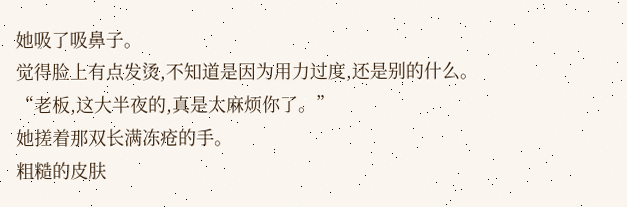她吸了吸鼻子。
觉得脸上有点发烫,不知道是因为用力过度,还是别的什么。
“老板,这大半夜的,真是太麻烦你了。”
她搓着那双长满冻疮的手。
粗糙的皮肤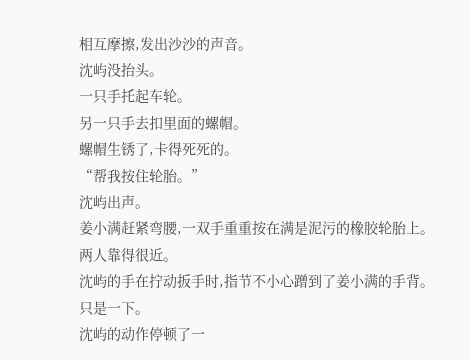相互摩擦,发出沙沙的声音。
沈屿没抬头。
一只手托起车轮。
另一只手去扣里面的螺帽。
螺帽生锈了,卡得死死的。
“帮我按住轮胎。”
沈屿出声。
姜小满赶紧弯腰,一双手重重按在满是泥污的橡胶轮胎上。
两人靠得很近。
沈屿的手在拧动扳手时,指节不小心蹭到了姜小满的手背。
只是一下。
沈屿的动作停顿了一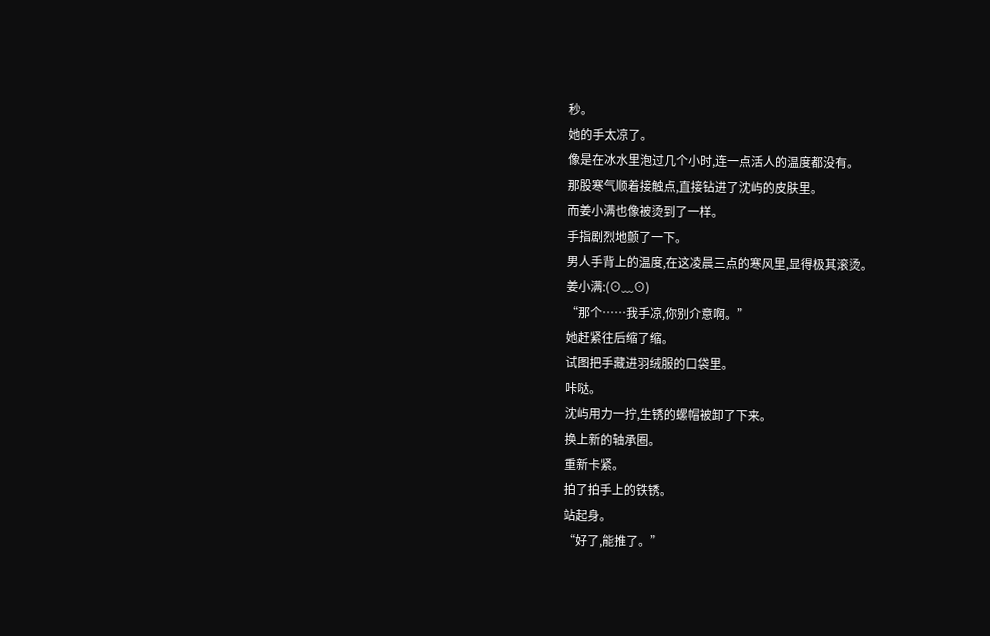秒。
她的手太凉了。
像是在冰水里泡过几个小时,连一点活人的温度都没有。
那股寒气顺着接触点,直接钻进了沈屿的皮肤里。
而姜小满也像被烫到了一样。
手指剧烈地颤了一下。
男人手背上的温度,在这凌晨三点的寒风里,显得极其滚烫。
姜小满:(⊙﹏⊙)
“那个……我手凉,你别介意啊。”
她赶紧往后缩了缩。
试图把手藏进羽绒服的口袋里。
咔哒。
沈屿用力一拧,生锈的螺帽被卸了下来。
换上新的轴承圈。
重新卡紧。
拍了拍手上的铁锈。
站起身。
“好了,能推了。”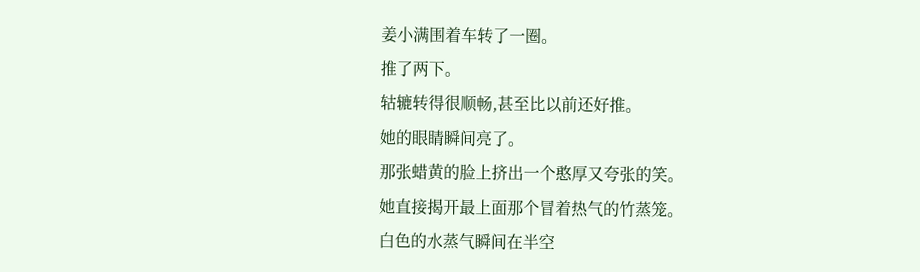姜小满围着车转了一圈。
推了两下。
轱辘转得很顺畅,甚至比以前还好推。
她的眼睛瞬间亮了。
那张蜡黄的脸上挤出一个憨厚又夸张的笑。
她直接揭开最上面那个冒着热气的竹蒸笼。
白色的水蒸气瞬间在半空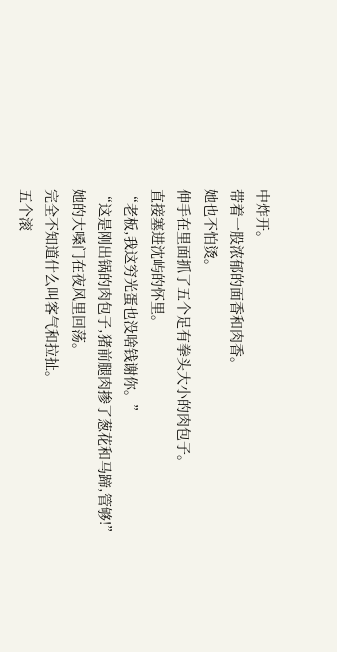中炸开。
带着一股浓郁的面香和肉香。
她也不怕烫。
伸手在里面抓了五个足有拳头大小的肉包子。
直接塞进沈屿的怀里。
“老板,我这穷光蛋也没啥钱谢你。”
“这是刚出锅的肉包子,猪前腿肉掺了葱花和马蹄,管够!”
她的大嗓门在夜风里回荡。
完全不知道什么叫客气和拉扯。
五个滚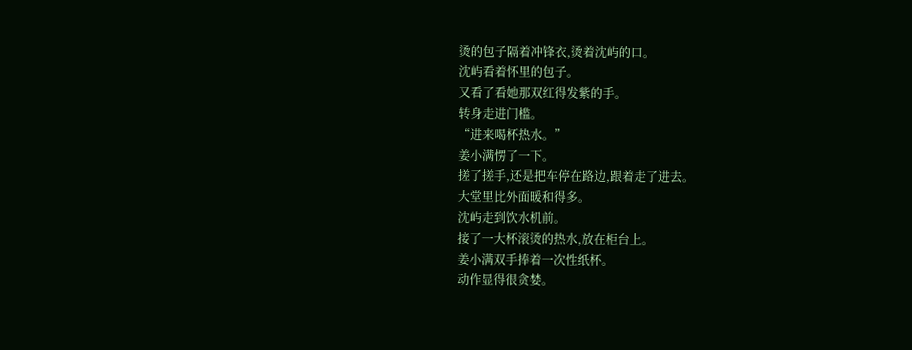烫的包子隔着冲锋衣,烫着沈屿的口。
沈屿看着怀里的包子。
又看了看她那双红得发紫的手。
转身走进门槛。
“进来喝杯热水。”
姜小满愣了一下。
搓了搓手,还是把车停在路边,跟着走了进去。
大堂里比外面暖和得多。
沈屿走到饮水机前。
接了一大杯滚烫的热水,放在柜台上。
姜小满双手捧着一次性纸杯。
动作显得很贪婪。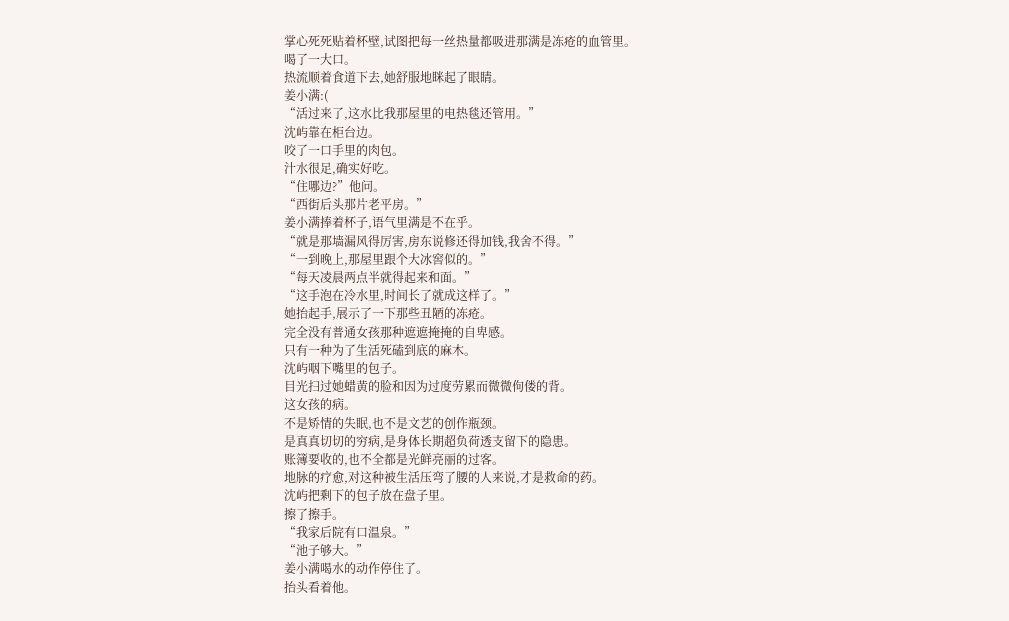掌心死死贴着杯壁,试图把每一丝热量都吸进那满是冻疮的血管里。
喝了一大口。
热流顺着食道下去,她舒服地眯起了眼睛。
姜小满:(
“活过来了,这水比我那屋里的电热毯还管用。”
沈屿靠在柜台边。
咬了一口手里的肉包。
汁水很足,确实好吃。
“住哪边?”他问。
“西街后头那片老平房。”
姜小满捧着杯子,语气里满是不在乎。
“就是那墙漏风得厉害,房东说修还得加钱,我舍不得。”
“一到晚上,那屋里跟个大冰窖似的。”
“每天凌晨两点半就得起来和面。”
“这手泡在冷水里,时间长了就成这样了。”
她抬起手,展示了一下那些丑陋的冻疮。
完全没有普通女孩那种遮遮掩掩的自卑感。
只有一种为了生活死磕到底的麻木。
沈屿咽下嘴里的包子。
目光扫过她蜡黄的脸和因为过度劳累而微微佝偻的背。
这女孩的病。
不是矫情的失眠,也不是文艺的创作瓶颈。
是真真切切的穷病,是身体长期超负荷透支留下的隐患。
账簿要收的,也不全都是光鲜亮丽的过客。
地脉的疗愈,对这种被生活压弯了腰的人来说,才是救命的药。
沈屿把剩下的包子放在盘子里。
擦了擦手。
“我家后院有口温泉。”
“池子够大。”
姜小满喝水的动作停住了。
抬头看着他。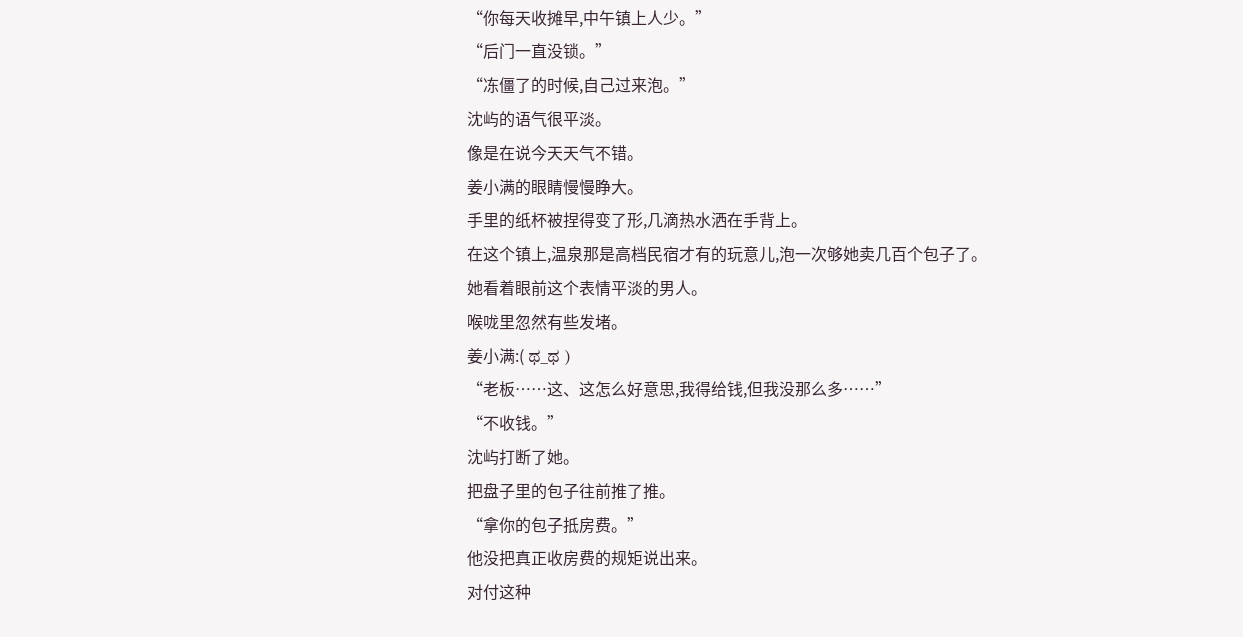“你每天收摊早,中午镇上人少。”
“后门一直没锁。”
“冻僵了的时候,自己过来泡。”
沈屿的语气很平淡。
像是在说今天天气不错。
姜小满的眼睛慢慢睁大。
手里的纸杯被捏得变了形,几滴热水洒在手背上。
在这个镇上,温泉那是高档民宿才有的玩意儿,泡一次够她卖几百个包子了。
她看着眼前这个表情平淡的男人。
喉咙里忽然有些发堵。
姜小满:( ಥ_ಥ )
“老板……这、这怎么好意思,我得给钱,但我没那么多……”
“不收钱。”
沈屿打断了她。
把盘子里的包子往前推了推。
“拿你的包子抵房费。”
他没把真正收房费的规矩说出来。
对付这种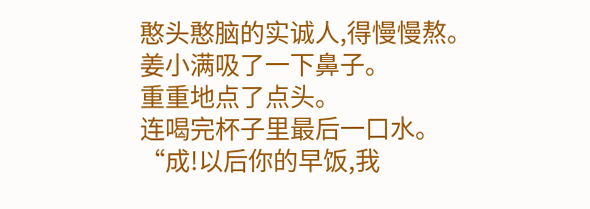憨头憨脑的实诚人,得慢慢熬。
姜小满吸了一下鼻子。
重重地点了点头。
连喝完杯子里最后一口水。
“成!以后你的早饭,我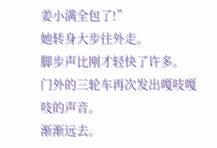姜小满全包了!”
她转身大步往外走。
脚步声比刚才轻快了许多。
门外的三轮车再次发出嘎吱嘎吱的声音。
渐渐远去。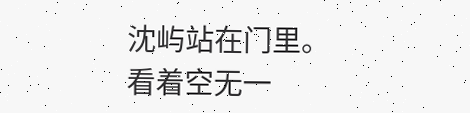沈屿站在门里。
看着空无一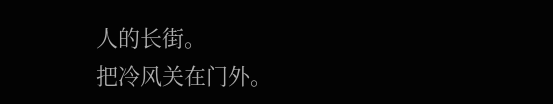人的长街。
把冷风关在门外。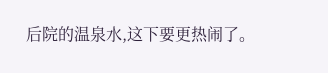后院的温泉水,这下要更热闹了。